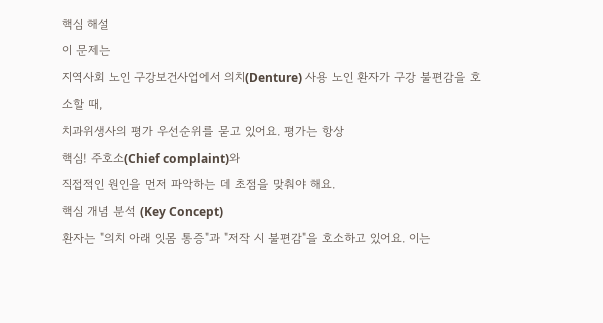핵심 해설
이 문제는
지역사회 노인 구강보건사업에서 의치(Denture) 사용 노인 환자가 구강 불편감을 호소할 때,
치과위생사의 평가 우선순위를 묻고 있어요. 평가는 항상
핵심! 주호소(Chief complaint)와
직접적인 원인을 먼저 파악하는 데 초점을 맞춰야 해요.
핵심 개념 분석 (Key Concept)
환자는 "의치 아래 잇몸 통증"과 "저작 시 불편감"을 호소하고 있어요. 이는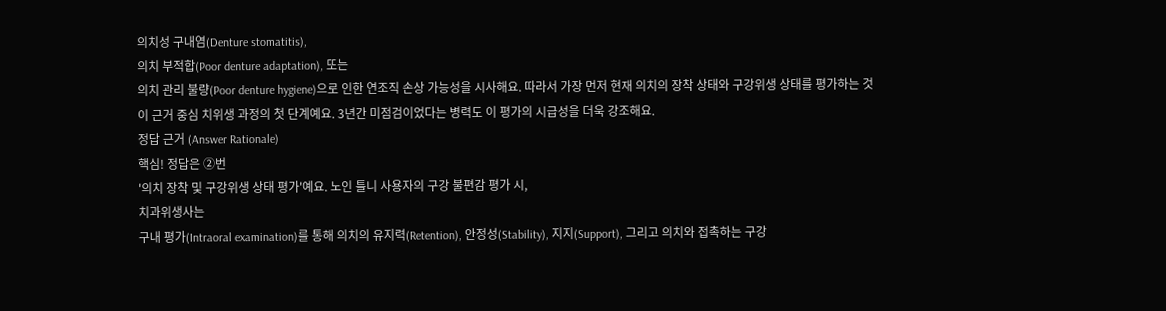의치성 구내염(Denture stomatitis),
의치 부적합(Poor denture adaptation), 또는
의치 관리 불량(Poor denture hygiene)으로 인한 연조직 손상 가능성을 시사해요. 따라서 가장 먼저 현재 의치의 장착 상태와 구강위생 상태를 평가하는 것이 근거 중심 치위생 과정의 첫 단계예요. 3년간 미점검이었다는 병력도 이 평가의 시급성을 더욱 강조해요.
정답 근거 (Answer Rationale)
핵심! 정답은 ②번
'의치 장착 및 구강위생 상태 평가'예요. 노인 틀니 사용자의 구강 불편감 평가 시,
치과위생사는
구내 평가(Intraoral examination)를 통해 의치의 유지력(Retention), 안정성(Stability), 지지(Support), 그리고 의치와 접촉하는 구강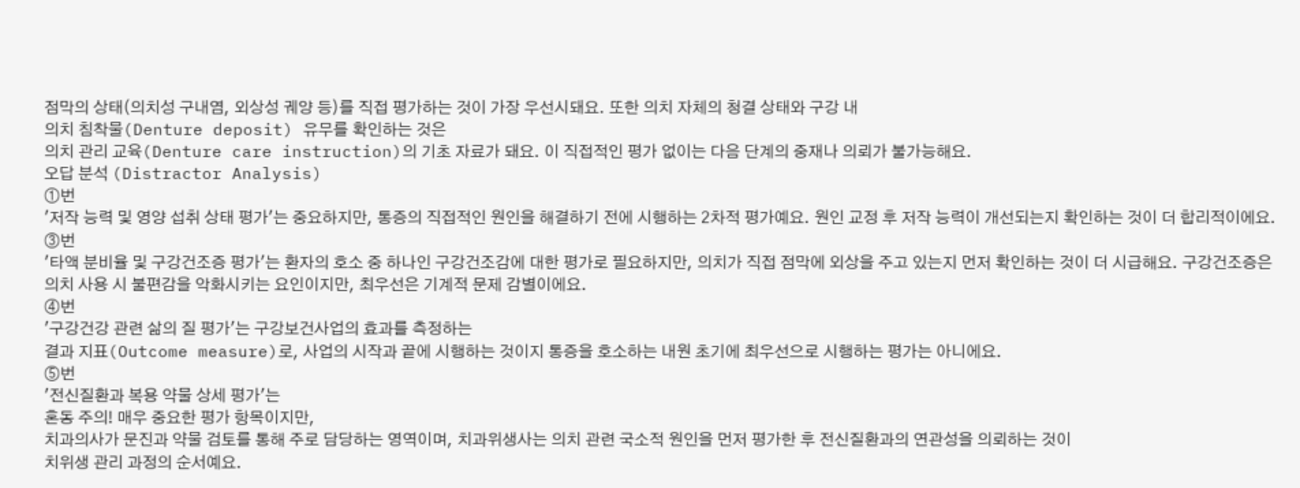점막의 상태(의치성 구내염, 외상성 궤양 등)를 직접 평가하는 것이 가장 우선시돼요. 또한 의치 자체의 청결 상태와 구강 내
의치 침착물(Denture deposit) 유무를 확인하는 것은
의치 관리 교육(Denture care instruction)의 기초 자료가 돼요. 이 직접적인 평가 없이는 다음 단계의 중재나 의뢰가 불가능해요.
오답 분석 (Distractor Analysis)
①번
'저작 능력 및 영양 섭취 상태 평가'는 중요하지만, 통증의 직접적인 원인을 해결하기 전에 시행하는 2차적 평가예요. 원인 교정 후 저작 능력이 개선되는지 확인하는 것이 더 합리적이에요.
③번
'타액 분비율 및 구강건조증 평가'는 환자의 호소 중 하나인 구강건조감에 대한 평가로 필요하지만, 의치가 직접 점막에 외상을 주고 있는지 먼저 확인하는 것이 더 시급해요. 구강건조증은 의치 사용 시 불편감을 악화시키는 요인이지만, 최우선은 기계적 문제 감별이에요.
④번
'구강건강 관련 삶의 질 평가'는 구강보건사업의 효과를 측정하는
결과 지표(Outcome measure)로, 사업의 시작과 끝에 시행하는 것이지 통증을 호소하는 내원 초기에 최우선으로 시행하는 평가는 아니에요.
⑤번
'전신질환과 복용 약물 상세 평가'는
혼동 주의! 매우 중요한 평가 항목이지만,
치과의사가 문진과 약물 검토를 통해 주로 담당하는 영역이며, 치과위생사는 의치 관련 국소적 원인을 먼저 평가한 후 전신질환과의 연관성을 의뢰하는 것이
치위생 관리 과정의 순서예요.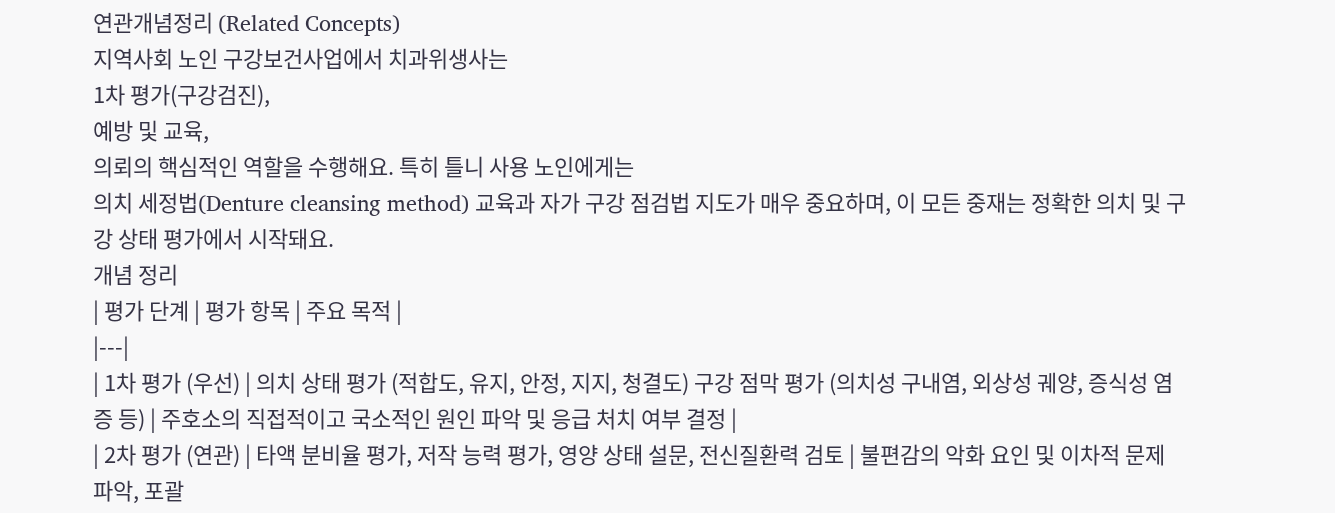연관개념정리 (Related Concepts)
지역사회 노인 구강보건사업에서 치과위생사는
1차 평가(구강검진),
예방 및 교육,
의뢰의 핵심적인 역할을 수행해요. 특히 틀니 사용 노인에게는
의치 세정법(Denture cleansing method) 교육과 자가 구강 점검법 지도가 매우 중요하며, 이 모든 중재는 정확한 의치 및 구강 상태 평가에서 시작돼요.
개념 정리
| 평가 단계 | 평가 항목 | 주요 목적 |
|---|
| 1차 평가 (우선) | 의치 상태 평가 (적합도, 유지, 안정, 지지, 청결도) 구강 점막 평가 (의치성 구내염, 외상성 궤양, 증식성 염증 등) | 주호소의 직접적이고 국소적인 원인 파악 및 응급 처치 여부 결정 |
| 2차 평가 (연관) | 타액 분비율 평가, 저작 능력 평가, 영양 상태 설문, 전신질환력 검토 | 불편감의 악화 요인 및 이차적 문제 파악, 포괄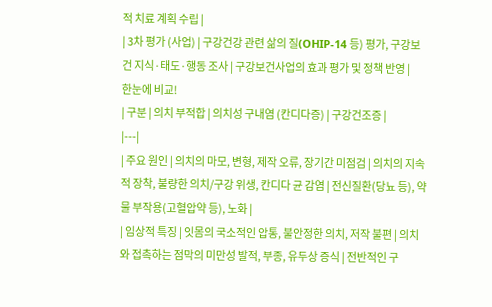적 치료 계획 수립 |
| 3차 평가 (사업) | 구강건강 관련 삶의 질(OHIP-14 등) 평가, 구강보건 지식·태도·행동 조사 | 구강보건사업의 효과 평가 및 정책 반영 |
한눈에 비교!
| 구분 | 의치 부적합 | 의치성 구내염 (칸디다증) | 구강건조증 |
|---|
| 주요 원인 | 의치의 마모, 변형, 제작 오류, 장기간 미점검 | 의치의 지속적 장착, 불량한 의치/구강 위생, 칸디다 균 감염 | 전신질환(당뇨 등), 약물 부작용(고혈압약 등), 노화 |
| 임상적 특징 | 잇몸의 국소적인 압통, 불안정한 의치, 저작 불편 | 의치와 접촉하는 점막의 미만성 발적, 부종, 유두상 증식 | 전반적인 구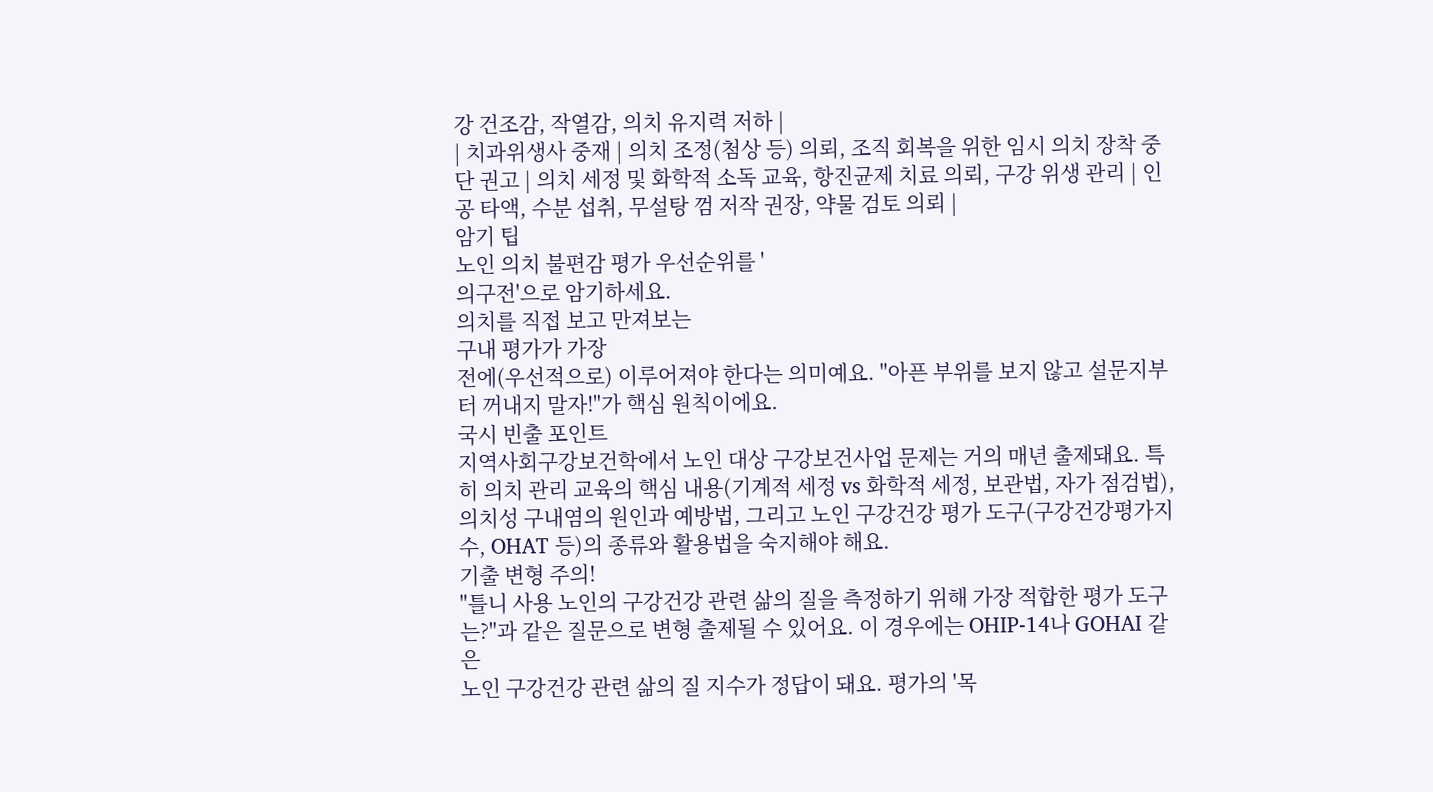강 건조감, 작열감, 의치 유지력 저하 |
| 치과위생사 중재 | 의치 조정(첨상 등) 의뢰, 조직 회복을 위한 임시 의치 장착 중단 권고 | 의치 세정 및 화학적 소독 교육, 항진균제 치료 의뢰, 구강 위생 관리 | 인공 타액, 수분 섭취, 무설탕 껌 저작 권장, 약물 검토 의뢰 |
암기 팁
노인 의치 불편감 평가 우선순위를 '
의구전'으로 암기하세요.
의치를 직접 보고 만져보는
구내 평가가 가장
전에(우선적으로) 이루어져야 한다는 의미예요. "아픈 부위를 보지 않고 설문지부터 꺼내지 말자!"가 핵심 원칙이에요.
국시 빈출 포인트
지역사회구강보건학에서 노인 대상 구강보건사업 문제는 거의 매년 출제돼요. 특히 의치 관리 교육의 핵심 내용(기계적 세정 vs 화학적 세정, 보관법, 자가 점검법), 의치성 구내염의 원인과 예방법, 그리고 노인 구강건강 평가 도구(구강건강평가지수, OHAT 등)의 종류와 활용법을 숙지해야 해요.
기출 변형 주의!
"틀니 사용 노인의 구강건강 관련 삶의 질을 측정하기 위해 가장 적합한 평가 도구는?"과 같은 질문으로 변형 출제될 수 있어요. 이 경우에는 OHIP-14나 GOHAI 같은
노인 구강건강 관련 삶의 질 지수가 정답이 돼요. 평가의 '목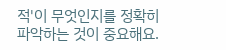적'이 무엇인지를 정확히 파악하는 것이 중요해요.